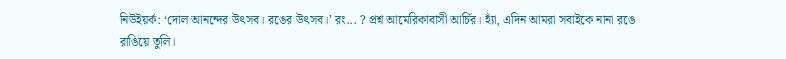নিউইয়র্ক: ‘দোল আনন্দের উৎসব। রঙের উৎসব।’ রং... ? প্রশ্ন আমেরিকাবাসী আর্চির। হ্যাঁ, এদিন আমরা সবাইকে নানা রঙে রাঙিয়ে তুলি।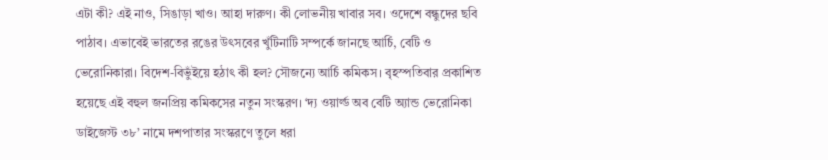এটা কী? এই নাও, সিঙাড়া খাও। আহা দারুণ। কী লোভনীয় খাবার সব। ওদেশে বন্ধুদের ছবি পাঠাব। এভাবেই ভারতের রঙের উৎসবের খুঁটিনাটি সম্পর্কে জানছে আর্চি, বেটি ও ভেরোনিকারা। বিদেশ-বিভুঁইয়ে হঠাৎ কী হল? সৌজন্যে আর্চি কমিকস। বৃহস্পতিবার প্রকাশিত হয়েছে এই বহুল জনপ্রিয় কমিকসের নতুন সংস্করণ। ‘দ্য ওয়ার্ল্ড অব বেটি অ্যান্ড ভেরোনিকা ডাইজেস্ট ৩৮’ নামে দশপাতার সংস্করণে তুলে ধরা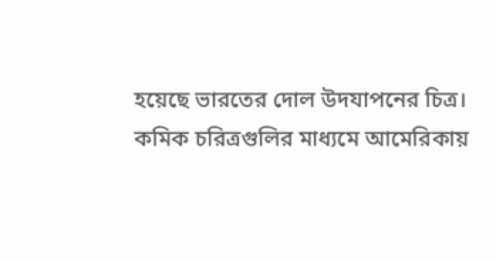হয়েছে ভারতের দোল উদযাপনের চিত্র। কমিক চরিত্রগুলির মাধ্যমে আমেরিকায়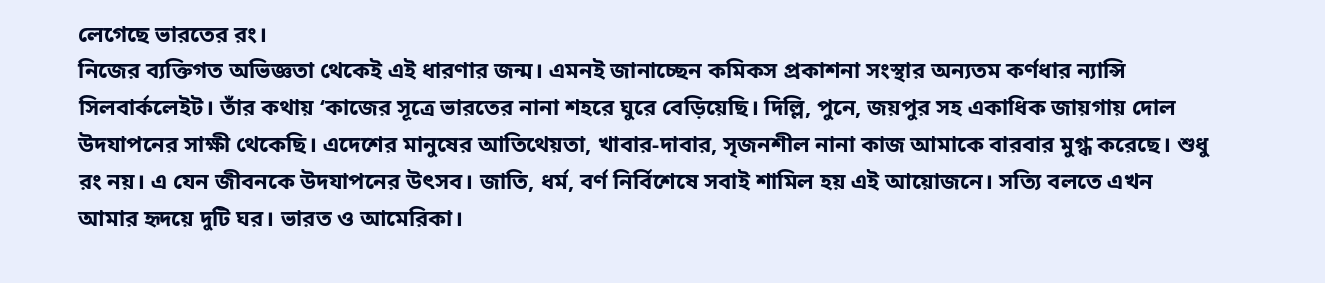লেগেছে ভারতের রং।
নিজের ব্যক্তিগত অভিজ্ঞতা থেকেই এই ধারণার জন্ম। এমনই জানাচ্ছেন কমিকস প্রকাশনা সংস্থার অন্যতম কর্ণধার ন্যান্সি সিলবার্কলেইট। তাঁর কথায় ‘কাজের সূত্রে ভারতের নানা শহরে ঘুরে বেড়িয়েছি। দিল্লি, পুনে, জয়পুর সহ একাধিক জায়গায় দোল উদযাপনের সাক্ষী থেকেছি। এদেশের মানুষের আতিথেয়তা, খাবার-দাবার, সৃজনশীল নানা কাজ আমাকে বারবার মুগ্ধ করেছে। শুধু রং নয়। এ যেন জীবনকে উদযাপনের উৎসব। জাতি, ধর্ম, বর্ণ নির্বিশেষে সবাই শামিল হয় এই আয়োজনে। সত্যি বলতে এখন আমার হৃদয়ে দুটি ঘর। ভারত ও আমেরিকা।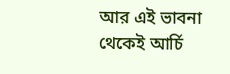আর এই ভাবনা থেকেই আর্চি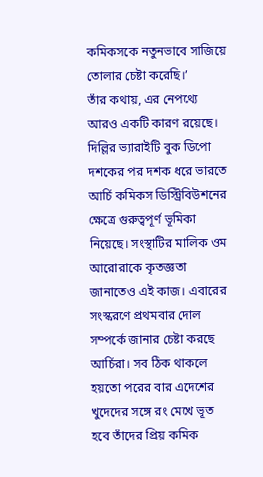কমিকসকে নতুনভাবে সাজিয়ে তোলার চেষ্টা করেছি।’
তাঁর কথায়, এর নেপথ্যে আরও একটি কারণ রয়েছে। দিল্লির ভ্যারাইটি বুক ডিপো দশকের পর দশক ধরে ভারতে আর্চি কমিকস ডিস্ট্রিবিউশনের ক্ষেত্রে গুরুত্বপূর্ণ ভূমিকা নিয়েছে। সংস্থাটির মালিক ওম আরোরাকে কৃতজ্ঞতা জানাতেও এই কাজ। এবারের সংস্করণে প্রথমবার দোল সম্পর্কে জানার চেষ্টা করছে আর্চিরা। সব ঠিক থাকলে হয়তো পরের বার এদেশের খুদেদের সঙ্গে রং মেখে ভূত হবে তাঁদের প্রিয় কমিক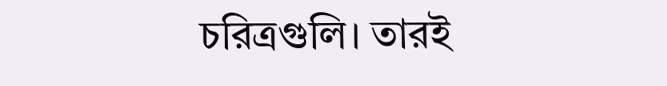চরিত্রগুলি। তারই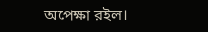অপেক্ষা রইল।